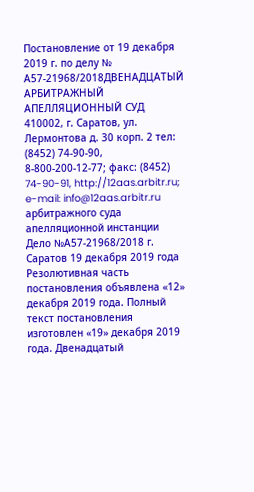Постановление от 19 декабря 2019 г. по делу № А57-21968/2018ДВЕНАДЦАТЫЙ АРБИТРАЖНЫЙ АПЕЛЛЯЦИОННЫЙ СУД 410002, г. Саратов, ул. Лермонтова д. 30 корп. 2 тел: (8452) 74-90-90, 8-800-200-12-77; факс: (8452) 74-90-91, http://12aas.arbitr.ru; e-mail: info@12aas.arbitr.ru арбитражного суда апелляционной инстанции Дело №А57-21968/2018 г. Саратов 19 декабря 2019 года Резолютивная часть постановления объявлена «12» декабря 2019 года. Полный текст постановления изготовлен «19» декабря 2019 года. Двенадцатый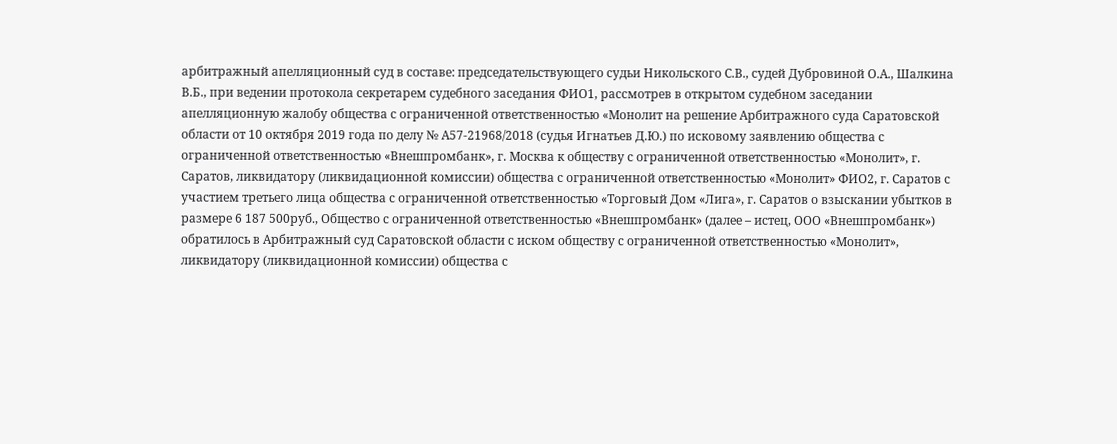арбитражный апелляционный суд в составе: председательствующего судьи Никольского С.В., судей Дубровиной О.А., Шалкина В.Б., при ведении протокола секретарем судебного заседания ФИО1, рассмотрев в открытом судебном заседании апелляционную жалобу общества с ограниченной ответственностью «Монолит на решение Арбитражного суда Саратовской области от 10 октября 2019 года по делу № А57-21968/2018 (судья Игнатьев Д.Ю.) по исковому заявлению общества с ограниченной ответственностью «Внешпромбанк», г. Москва к обществу с ограниченной ответственностью «Монолит», г. Саратов, ликвидатору (ликвидационной комиссии) общества с ограниченной ответственностью «Монолит» ФИО2, г. Саратов с участием третьего лица общества с ограниченной ответственностью «Торговый Дом «Лига», г. Саратов о взыскании убытков в размере 6 187 500руб., Общество с ограниченной ответственностью «Внешпромбанк» (далее – истец, ООО «Внешпромбанк») обратилось в Арбитражный суд Саратовской области с иском обществу с ограниченной ответственностью «Монолит», ликвидатору (ликвидационной комиссии) общества с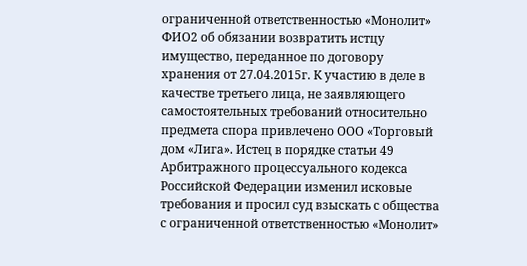ограниченной ответственностью «Монолит» ФИО2 об обязании возвратить истцу имущество, переданное по договору хранения от 27.04.2015г. К участию в деле в качестве третьего лица, не заявляющего самостоятельных требований относительно предмета спора привлечено ООО «Торговый дом «Лига». Истец в порядке статьи 49 Арбитражного процессуального кодекса Российской Федерации изменил исковые требования и просил суд взыскать с общества с ограниченной ответственностью «Монолит»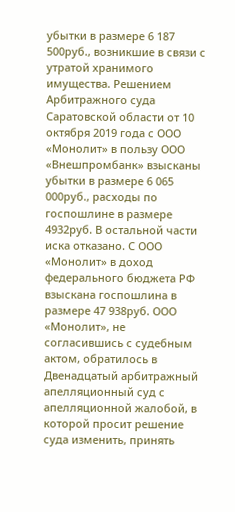убытки в размере 6 187 500руб., возникшие в связи с утратой хранимого имущества. Решением Арбитражного суда Саратовской области от 10 октября 2019 года с ООО «Монолит» в пользу ООО «Внешпромбанк» взысканы убытки в размере 6 065 000руб., расходы по госпошлине в размере 4932руб. В остальной части иска отказано. С ООО «Монолит» в доход федерального бюджета РФ взыскана госпошлина в размере 47 938руб. ООО «Монолит», не согласившись с судебным актом, обратилось в Двенадцатый арбитражный апелляционный суд с апелляционной жалобой, в которой просит решение суда изменить, принять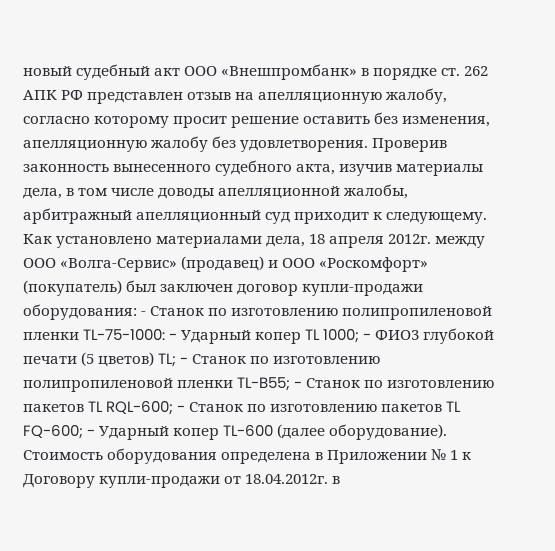новый судебный акт ООО «Внешпромбанк» в порядке ст. 262 АПК РФ представлен отзыв на апелляционную жалобу, согласно которому просит решение оставить без изменения, апелляционную жалобу без удовлетворения. Проверив законность вынесенного судебного акта, изучив материалы дела, в том числе доводы апелляционной жалобы, арбитражный апелляционный суд приходит к следующему. Как установлено материалами дела, 18 апреля 2012г. между ООО «Волга-Сервис» (продавец) и ООО «Роскомфорт» (покупатель) был заключен договор купли-продажи оборудования: - Станок по изготовлению полипропиленовой пленки TL-75-1000: - Ударный копер TL 1000; - ФИО3 глубокой печати (5 цветов) TL; - Станок по изготовлению полипропиленовой пленки TL-B55; - Станок по изготовлению пакетов TL RQL-600; - Станок по изготовлению пакетов TL FQ-600; - Ударный копер TL-600 (далее оборудование). Стоимость оборудования определена в Приложении № 1 к Договору купли-продажи от 18.04.2012г. в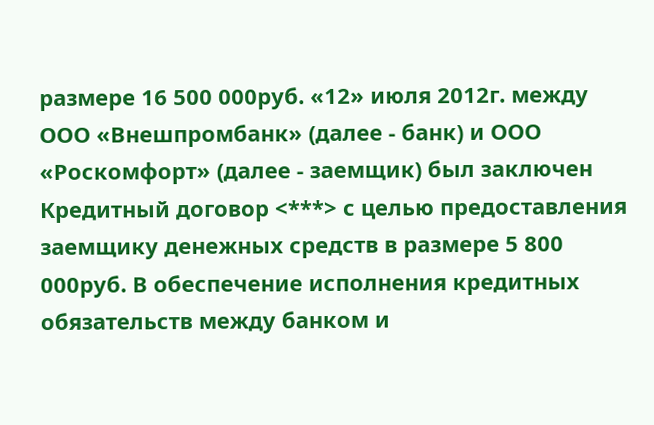размере 16 500 000руб. «12» июля 2012г. между ООО «Внешпромбанк» (далее - банк) и ООО «Роскомфорт» (далее - заемщик) был заключен Кредитный договор <***> с целью предоставления заемщику денежных средств в размере 5 800 000руб. В обеспечение исполнения кредитных обязательств между банком и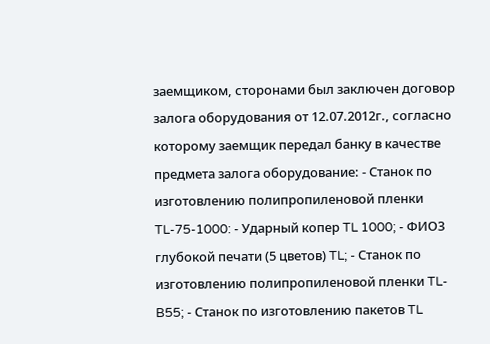заемщиком, сторонами был заключен договор залога оборудования от 12.07.2012г., согласно которому заемщик передал банку в качестве предмета залога оборудование: - Станок по изготовлению полипропиленовой пленки TL-75-1000: - Ударный копер TL 1000; - ФИО3 глубокой печати (5 цветов) TL; - Станок по изготовлению полипропиленовой пленки TL-B55; - Станок по изготовлению пакетов TL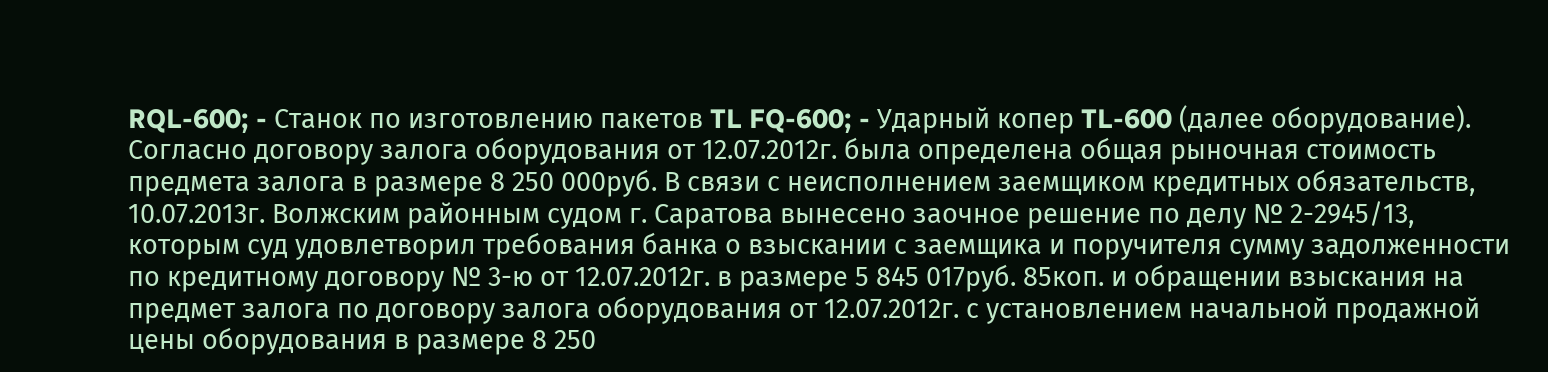RQL-600; - Станок по изготовлению пакетов TL FQ-600; - Ударный копер TL-600 (далее оборудование). Согласно договору залога оборудования от 12.07.2012г. была определена общая рыночная стоимость предмета залога в размере 8 250 000руб. В связи с неисполнением заемщиком кредитных обязательств, 10.07.2013г. Волжским районным судом г. Саратова вынесено заочное решение по делу № 2-2945/13, которым суд удовлетворил требования банка о взыскании с заемщика и поручителя сумму задолженности по кредитному договору № 3-ю от 12.07.2012г. в размере 5 845 017руб. 85коп. и обращении взыскания на предмет залога по договору залога оборудования от 12.07.2012г. с установлением начальной продажной цены оборудования в размере 8 250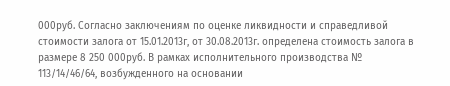000руб. Согласно заключениям по оценке ликвидности и справедливой стоимости залога от 15.01.2013г, от 30.08.2013г. определена стоимость залога в размере 8 250 000руб. В рамках исполнительного производства № 113/14/46/64, возбужденного на основании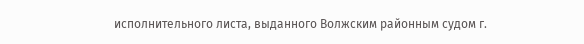исполнительного листа, выданного Волжским районным судом г.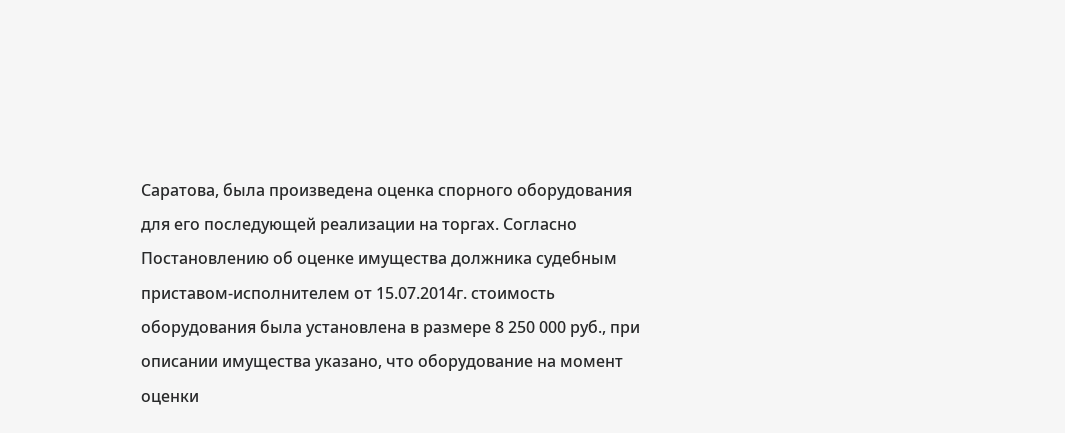Саратова, была произведена оценка спорного оборудования для его последующей реализации на торгах. Согласно Постановлению об оценке имущества должника судебным приставом-исполнителем от 15.07.2014г. стоимость оборудования была установлена в размере 8 250 000 руб., при описании имущества указано, что оборудование на момент оценки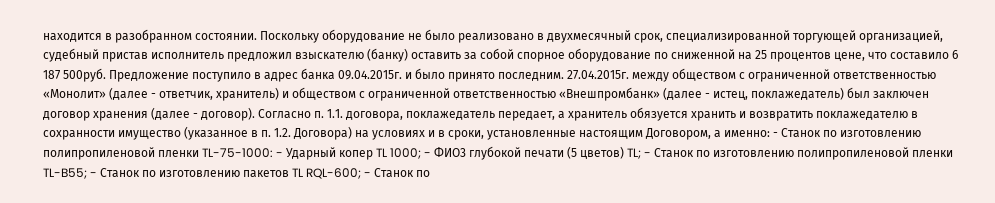находится в разобранном состоянии. Поскольку оборудование не было реализовано в двухмесячный срок, специализированной торгующей организацией, судебный пристав исполнитель предложил взыскателю (банку) оставить за собой спорное оборудование по сниженной на 25 процентов цене, что составило 6 187 500руб. Предложение поступило в адрес банка 09.04.2015г. и было принято последним. 27.04.2015г. между обществом с ограниченной ответственностью «Монолит» (далее - ответчик, хранитель) и обществом с ограниченной ответственностью «Внешпромбанк» (далее - истец, поклажедатель) был заключен договор хранения (далее - договор). Согласно п. 1.1. договора, поклажедатель передает, а хранитель обязуется хранить и возвратить поклажедателю в сохранности имущество (указанное в п. 1.2. Договора) на условиях и в сроки, установленные настоящим Договором, а именно: - Станок по изготовлению полипропиленовой пленки TL-75-1000: - Ударный копер TL 1000; - ФИО3 глубокой печати (5 цветов) TL; - Станок по изготовлению полипропиленовой пленки TL-B55; - Станок по изготовлению пакетов TL RQL-600; - Станок по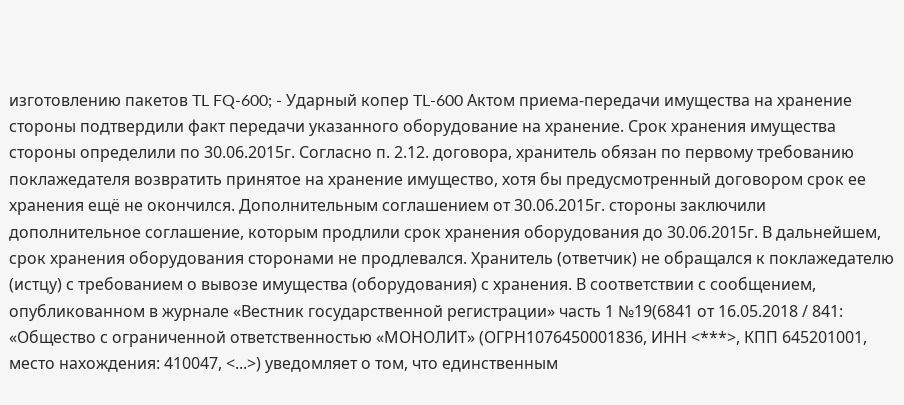изготовлению пакетов TL FQ-600; - Ударный копер TL-600 Актом приема-передачи имущества на хранение стороны подтвердили факт передачи указанного оборудование на хранение. Срок хранения имущества стороны определили по 30.06.2015г. Согласно п. 2.12. договора, хранитель обязан по первому требованию поклажедателя возвратить принятое на хранение имущество, хотя бы предусмотренный договором срок ее хранения ещё не окончился. Дополнительным соглашением от 30.06.2015г. стороны заключили дополнительное соглашение, которым продлили срок хранения оборудования до 30.06.2015г. В дальнейшем, срок хранения оборудования сторонами не продлевался. Хранитель (ответчик) не обращался к поклажедателю (истцу) с требованием о вывозе имущества (оборудования) с хранения. В соответствии с сообщением, опубликованном в журнале «Вестник государственной регистрации» часть 1 №19(6841 от 16.05.2018 / 841: «Общество с ограниченной ответственностью «МОНОЛИТ» (ОГРН1076450001836, ИНН <***>, КПП 645201001, место нахождения: 410047, <...>) уведомляет о том, что единственным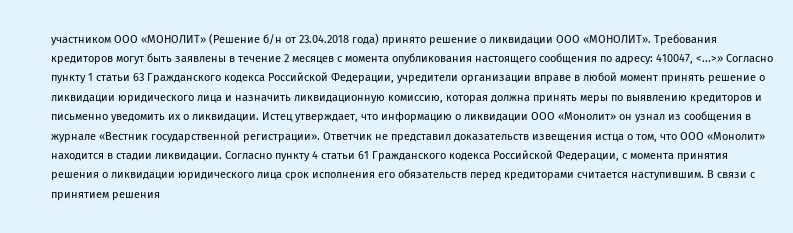участником ООО «МОНОЛИТ» (Решение б/н от 23.04.2018 года) принято решение о ликвидации ООО «МОНОЛИТ». Требования кредиторов могут быть заявлены в течение 2 месяцев с момента опубликования настоящего сообщения по адресу: 410047, <...>» Согласно пункту 1 статьи 63 Гражданского кодекса Российской Федерации, учредители организации вправе в любой момент принять решение о ликвидации юридического лица и назначить ликвидационную комиссию, которая должна принять меры по выявлению кредиторов и письменно уведомить их о ликвидации. Истец утверждает, что информацию о ликвидации ООО «Монолит» он узнал из сообщения в журнале «Вестник государственной регистрации». Ответчик не представил доказательств извещения истца о том, что ООО «Монолит» находится в стадии ликвидации. Согласно пункту 4 статьи 61 Гражданского кодекса Российской Федерации, с момента принятия решения о ликвидации юридического лица срок исполнения его обязательств перед кредиторами считается наступившим. В связи с принятием решения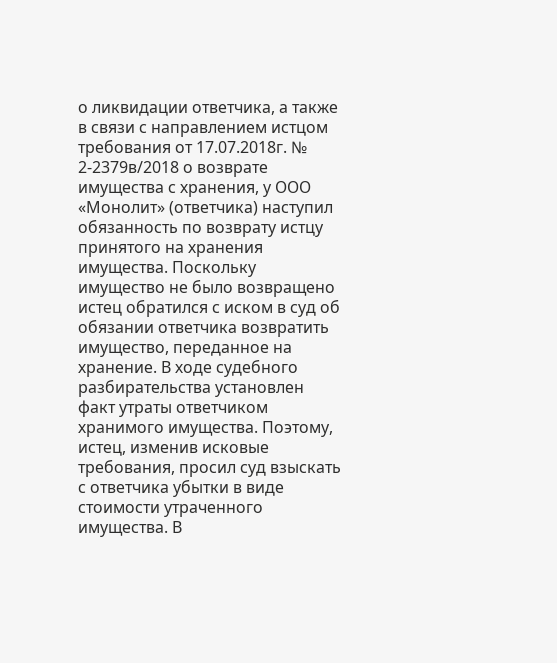о ликвидации ответчика, а также в связи с направлением истцом требования от 17.07.2018г. № 2-2379в/2018 о возврате имущества с хранения, у ООО «Монолит» (ответчика) наступил обязанность по возврату истцу принятого на хранения имущества. Поскольку имущество не было возвращено истец обратился с иском в суд об обязании ответчика возвратить имущество, переданное на хранение. В ходе судебного разбирательства установлен факт утраты ответчиком хранимого имущества. Поэтому, истец, изменив исковые требования, просил суд взыскать с ответчика убытки в виде стоимости утраченного имущества. В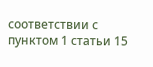соответствии с пунктом 1 статьи 15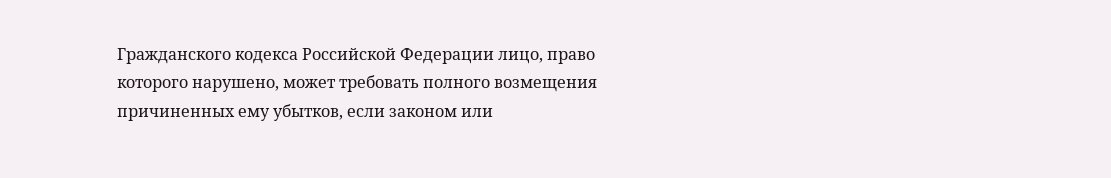Гражданского кодекса Российской Федерации лицо, право которого нарушено, может требовать полного возмещения причиненных ему убытков, если законом или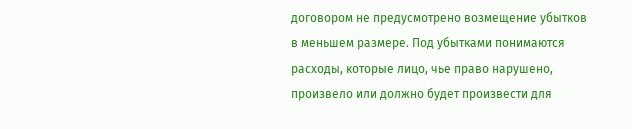договором не предусмотрено возмещение убытков в меньшем размере. Под убытками понимаются расходы, которые лицо, чье право нарушено, произвело или должно будет произвести для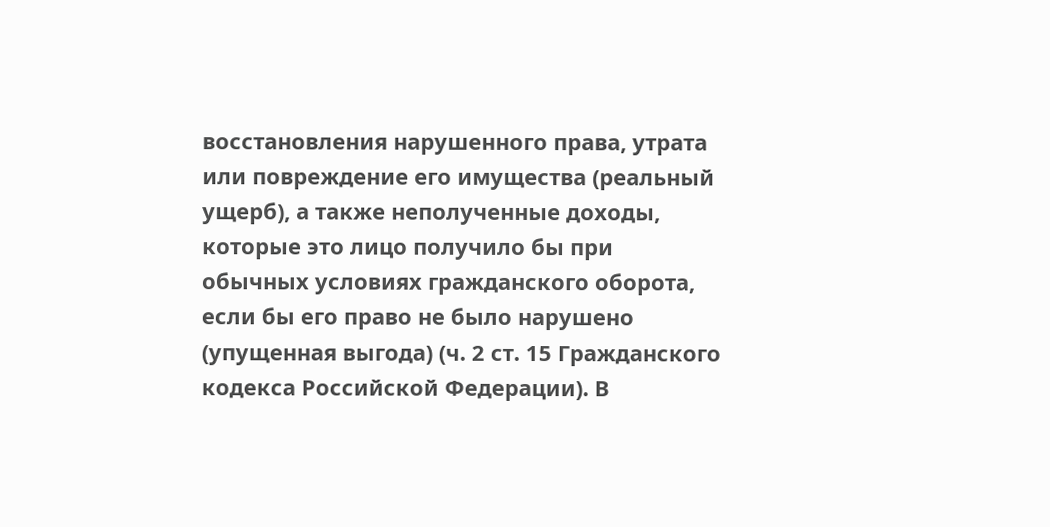восстановления нарушенного права, утрата или повреждение его имущества (реальный ущерб), а также неполученные доходы, которые это лицо получило бы при обычных условиях гражданского оборота, если бы его право не было нарушено (упущенная выгода) (ч. 2 ст. 15 Гражданского кодекса Российской Федерации). В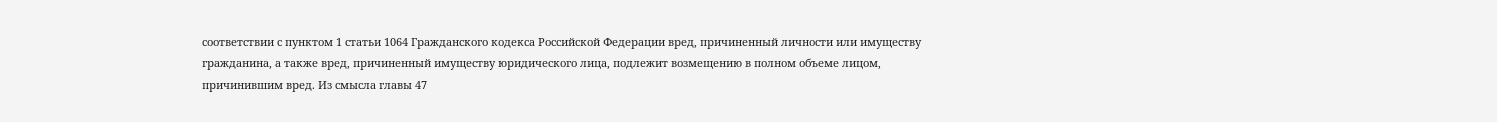соответствии с пунктом 1 статьи 1064 Гражданского кодекса Российской Федерации вред, причиненный личности или имуществу гражданина, а также вред, причиненный имуществу юридического лица, подлежит возмещению в полном объеме лицом, причинившим вред. Из смысла главы 47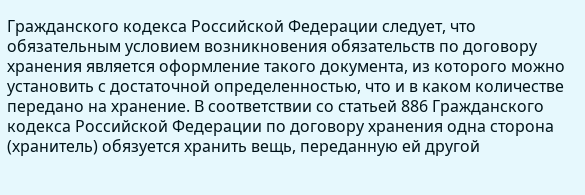Гражданского кодекса Российской Федерации следует, что обязательным условием возникновения обязательств по договору хранения является оформление такого документа, из которого можно установить с достаточной определенностью, что и в каком количестве передано на хранение. В соответствии со статьей 886 Гражданского кодекса Российской Федерации по договору хранения одна сторона (хранитель) обязуется хранить вещь, переданную ей другой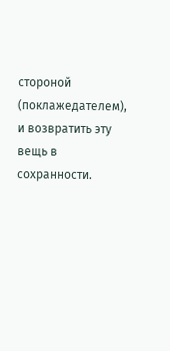стороной (поклажедателем), и возвратить эту вещь в сохранности.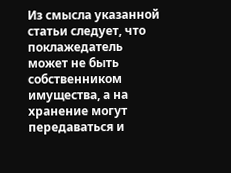Из смысла указанной статьи следует, что поклажедатель может не быть собственником имущества, а на хранение могут передаваться и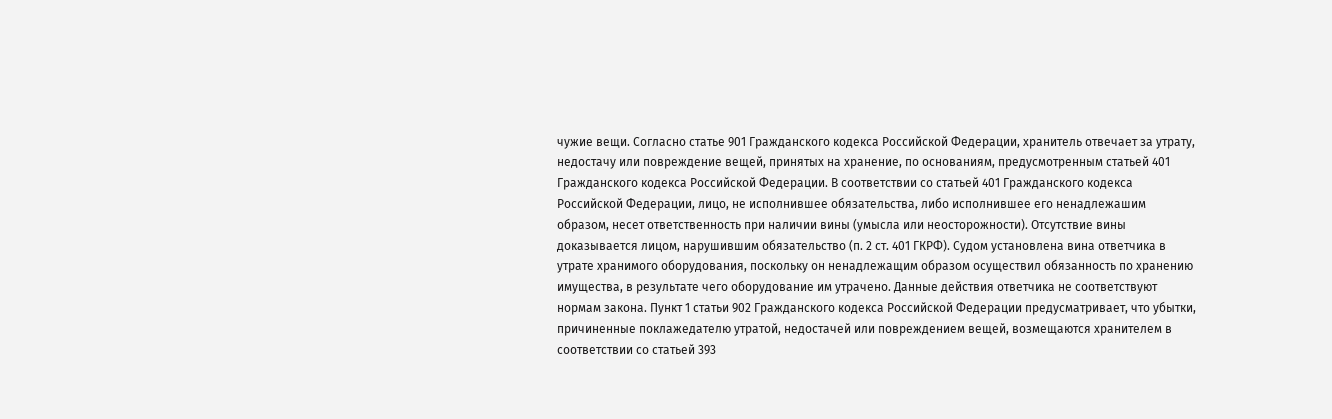чужие вещи. Согласно статье 901 Гражданского кодекса Российской Федерации, хранитель отвечает за утрату, недостачу или повреждение вещей, принятых на хранение, по основаниям, предусмотренным статьей 401 Гражданского кодекса Российской Федерации. В соответствии со статьей 401 Гражданского кодекса Российской Федерации, лицо, не исполнившее обязательства, либо исполнившее его ненадлежашим образом, несет ответственность при наличии вины (умысла или неосторожности). Отсутствие вины доказывается лицом, нарушившим обязательство (п. 2 ст. 401 ГКРФ). Судом установлена вина ответчика в утрате хранимого оборудования, поскольку он ненадлежащим образом осуществил обязанность по хранению имущества, в результате чего оборудование им утрачено. Данные действия ответчика не соответствуют нормам закона. Пункт 1 статьи 902 Гражданского кодекса Российской Федерации предусматривает, что убытки, причиненные поклажедателю утратой, недостачей или повреждением вещей, возмещаются хранителем в соответствии со статьей 393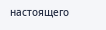настоящего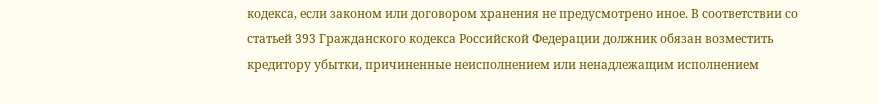кодекса, если законом или договором хранения не предусмотрено иное. В соответствии со статьей 393 Гражданского кодекса Российской Федерации должник обязан возместить кредитору убытки, причиненные неисполнением или ненадлежащим исполнением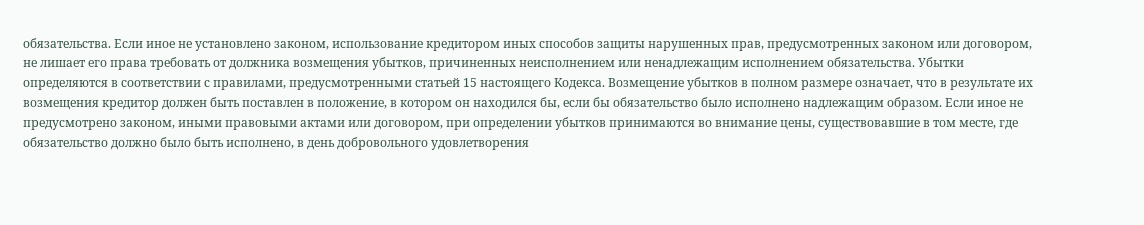обязательства. Если иное не установлено законом, использование кредитором иных способов защиты нарушенных прав, предусмотренных законом или договором, не лишает его права требовать от должника возмещения убытков, причиненных неисполнением или ненадлежащим исполнением обязательства. Убытки определяются в соответствии с правилами, предусмотренными статьей 15 настоящего Кодекса. Возмещение убытков в полном размере означает, что в результате их возмещения кредитор должен быть поставлен в положение, в котором он находился бы, если бы обязательство было исполнено надлежащим образом. Если иное не предусмотрено законом, иными правовыми актами или договором, при определении убытков принимаются во внимание цены, существовавшие в том месте, где обязательство должно было быть исполнено, в день добровольного удовлетворения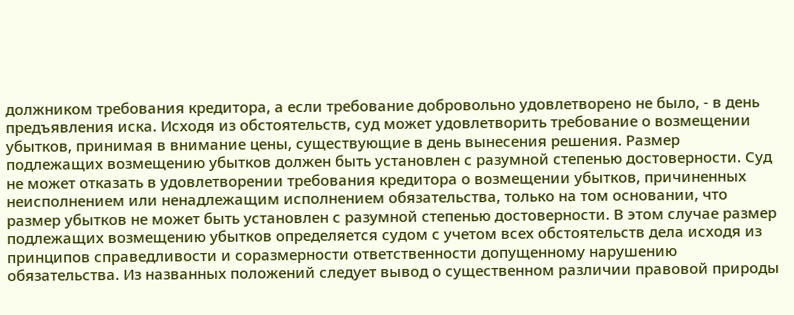должником требования кредитора, а если требование добровольно удовлетворено не было, - в день предъявления иска. Исходя из обстоятельств, суд может удовлетворить требование о возмещении убытков, принимая в внимание цены, существующие в день вынесения решения. Размер подлежащих возмещению убытков должен быть установлен с разумной степенью достоверности. Суд не может отказать в удовлетворении требования кредитора о возмещении убытков, причиненных неисполнением или ненадлежащим исполнением обязательства, только на том основании, что размер убытков не может быть установлен с разумной степенью достоверности. В этом случае размер подлежащих возмещению убытков определяется судом с учетом всех обстоятельств дела исходя из принципов справедливости и соразмерности ответственности допущенному нарушению обязательства. Из названных положений следует вывод о существенном различии правовой природы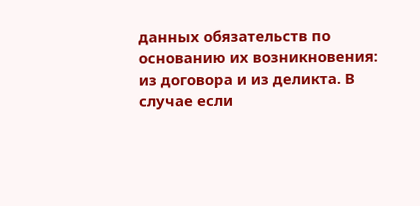данных обязательств по основанию их возникновения: из договора и из деликта. В случае если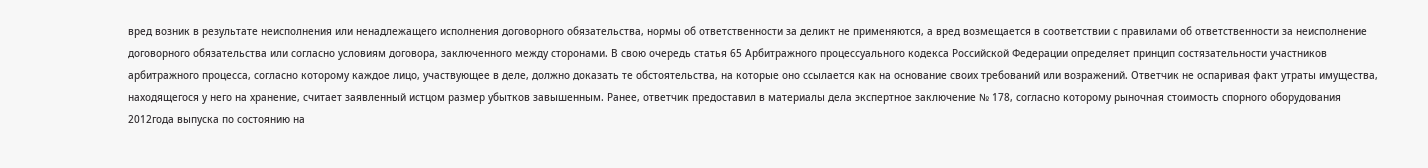вред возник в результате неисполнения или ненадлежащего исполнения договорного обязательства, нормы об ответственности за деликт не применяются, а вред возмещается в соответствии с правилами об ответственности за неисполнение договорного обязательства или согласно условиям договора, заключенного между сторонами. В свою очередь статья 65 Арбитражного процессуального кодекса Российской Федерации определяет принцип состязательности участников арбитражного процесса, согласно которому каждое лицо, участвующее в деле, должно доказать те обстоятельства, на которые оно ссылается как на основание своих требований или возражений. Ответчик не оспаривая факт утраты имущества, находящегося у него на хранение, считает заявленный истцом размер убытков завышенным. Ранее, ответчик предоставил в материалы дела экспертное заключение № 178, согласно которому рыночная стоимость спорного оборудования 2012года выпуска по состоянию на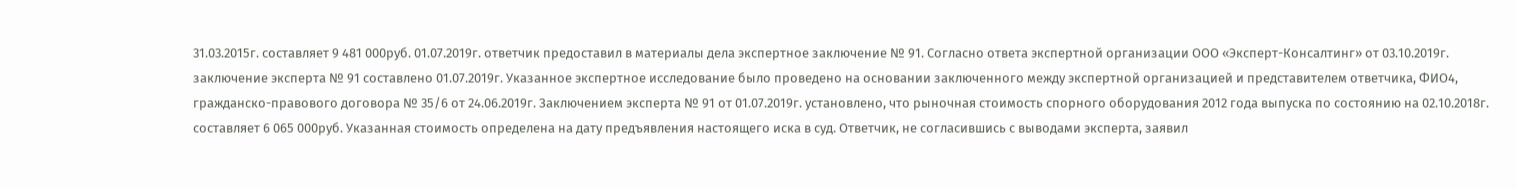31.03.2015г. составляет 9 481 000руб. 01.07.2019г. ответчик предоставил в материалы дела экспертное заключение № 91. Согласно ответа экспертной организации ООО «Эксперт-Консалтинг» от 03.10.2019г. заключение эксперта № 91 составлено 01.07.2019г. Указанное экспертное исследование было проведено на основании заключенного между экспертной организацией и представителем ответчика, ФИО4, гражданско-правового договора № 35/6 от 24.06.2019г. Заключением эксперта № 91 от 01.07.2019г. установлено, что рыночная стоимость спорного оборудования 2012 года выпуска по состоянию на 02.10.2018г. составляет 6 065 000руб. Указанная стоимость определена на дату предъявления настоящего иска в суд. Ответчик, не согласившись с выводами эксперта, заявил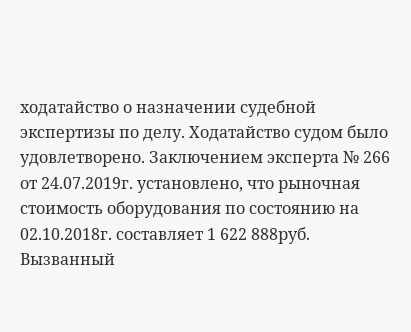ходатайство о назначении судебной экспертизы по делу. Ходатайство судом было удовлетворено. Заключением эксперта № 266 от 24.07.2019г. установлено, что рыночная стоимость оборудования по состоянию на 02.10.2018г. составляет 1 622 888руб. Вызванный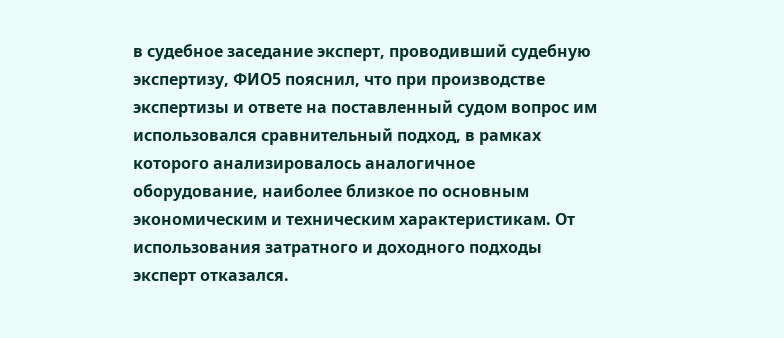в судебное заседание эксперт, проводивший судебную экспертизу, ФИО5 пояснил, что при производстве экспертизы и ответе на поставленный судом вопрос им использовался сравнительный подход, в рамках которого анализировалось аналогичное оборудование, наиболее близкое по основным экономическим и техническим характеристикам. От использования затратного и доходного подходы эксперт отказался.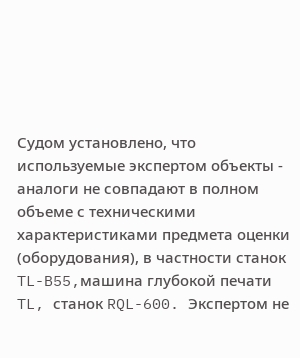Судом установлено, что используемые экспертом объекты - аналоги не совпадают в полном объеме с техническими характеристиками предмета оценки (оборудования), в частности станок TL-B55,машина глубокой печати TL, станок RQL-600. Экспертом не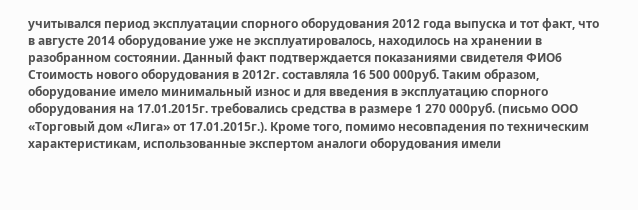учитывался период эксплуатации спорного оборудования 2012 года выпуска и тот факт, что в августе 2014 оборудование уже не эксплуатировалось, находилось на хранении в разобранном состоянии. Данный факт подтверждается показаниями свидетеля ФИО6 Стоимость нового оборудования в 2012г. составляла 16 500 000руб. Таким образом, оборудование имело минимальный износ и для введения в эксплуатацию спорного оборудования на 17.01.2015г. требовались средства в размере 1 270 000руб. (письмо ООО «Торговый дом «Лига» от 17.01.2015г.). Кроме того, помимо несовпадения по техническим характеристикам, использованные экспертом аналоги оборудования имели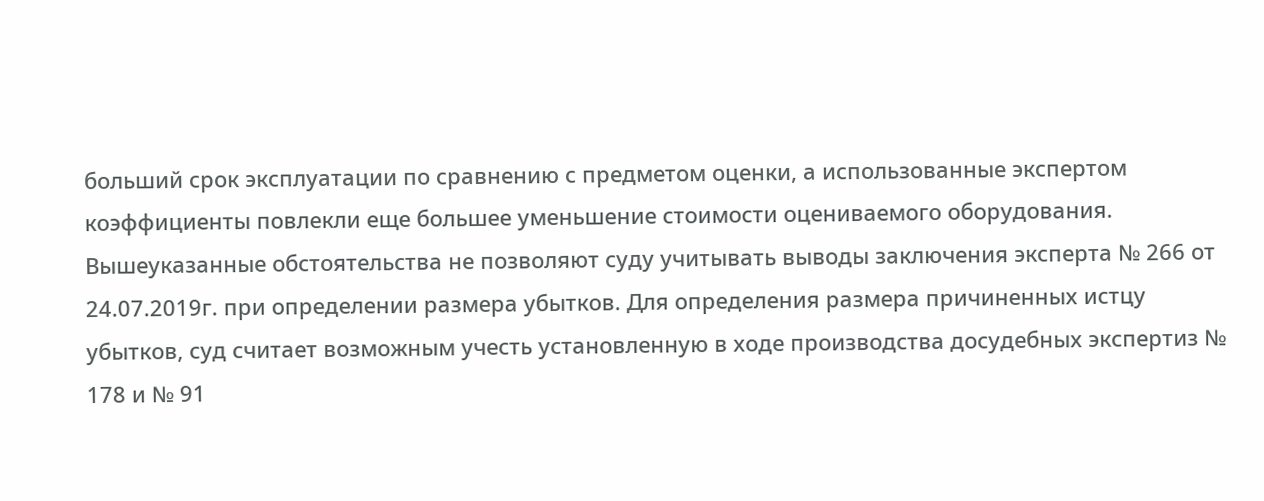больший срок эксплуатации по сравнению с предметом оценки, а использованные экспертом коэффициенты повлекли еще большее уменьшение стоимости оцениваемого оборудования. Вышеуказанные обстоятельства не позволяют суду учитывать выводы заключения эксперта № 266 от 24.07.2019г. при определении размера убытков. Для определения размера причиненных истцу убытков, суд считает возможным учесть установленную в ходе производства досудебных экспертиз № 178 и № 91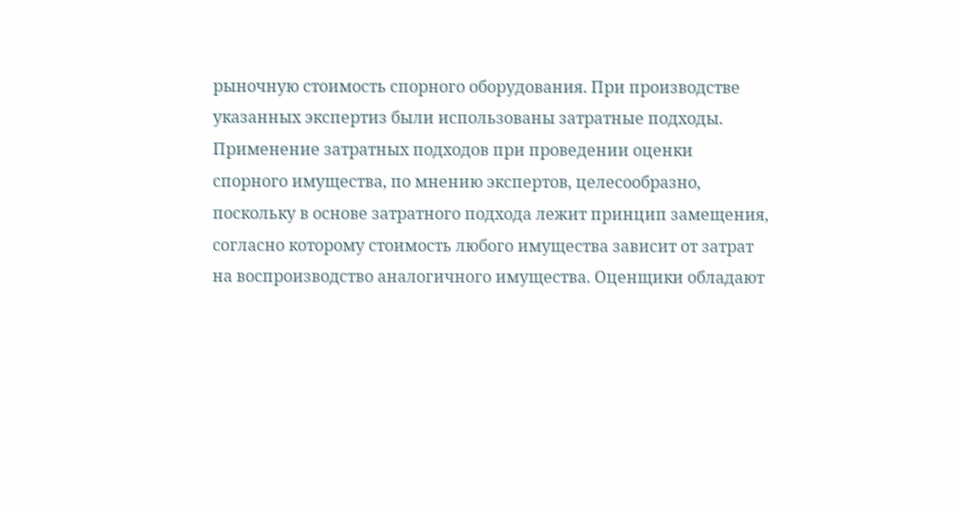рыночную стоимость спорного оборудования. При производстве указанных экспертиз были использованы затратные подходы. Применение затратных подходов при проведении оценки спорного имущества, по мнению экспертов, целесообразно, поскольку в основе затратного подхода лежит принцип замещения, согласно которому стоимость любого имущества зависит от затрат на воспроизводство аналогичного имущества. Оценщики обладают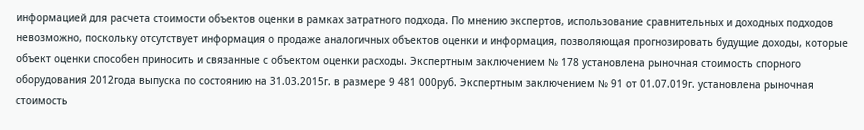информацией для расчета стоимости объектов оценки в рамках затратного подхода. По мнению экспертов, использование сравнительных и доходных подходов невозможно, поскольку отсутствует информация о продаже аналогичных объектов оценки и информация, позволяющая прогнозировать будущие доходы, которые объект оценки способен приносить и связанные с объектом оценки расходы. Экспертным заключением № 178 установлена рыночная стоимость спорного оборудования 2012года выпуска по состоянию на 31.03.2015г. в размере 9 481 000руб. Экспертным заключением № 91 от 01.07.019г. установлена рыночная стоимость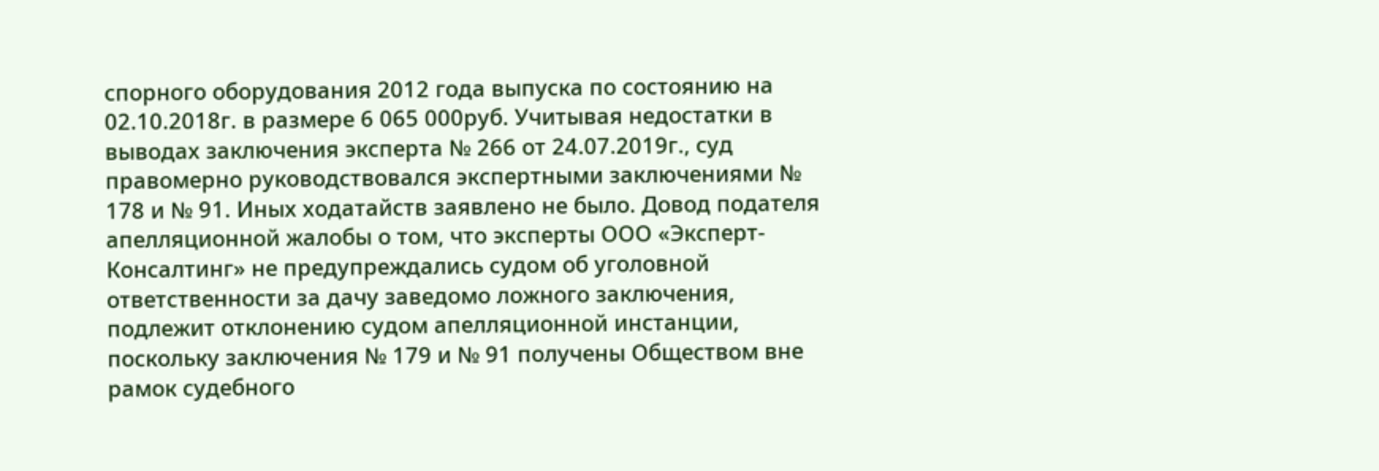спорного оборудования 2012 года выпуска по состоянию на 02.10.2018г. в размере 6 065 000руб. Учитывая недостатки в выводах заключения эксперта № 266 от 24.07.2019г., суд правомерно руководствовался экспертными заключениями № 178 и № 91. Иных ходатайств заявлено не было. Довод подателя апелляционной жалобы о том, что эксперты ООО «Эксперт-Консалтинг» не предупреждались судом об уголовной ответственности за дачу заведомо ложного заключения, подлежит отклонению судом апелляционной инстанции, поскольку заключения № 179 и № 91 получены Обществом вне рамок судебного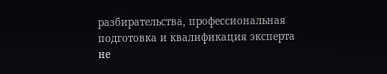разбирательства, профессиональная подготовка и квалификация эксперта не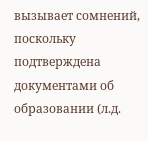вызывает сомнений, поскольку подтверждена документами об образовании (л.д.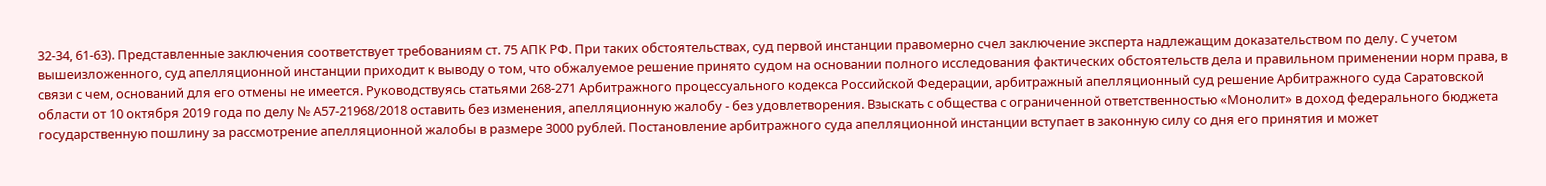32-34, 61-63). Представленные заключения соответствует требованиям ст. 75 АПК РФ. При таких обстоятельствах, суд первой инстанции правомерно счел заключение эксперта надлежащим доказательством по делу. С учетом вышеизложенного, суд апелляционной инстанции приходит к выводу о том, что обжалуемое решение принято судом на основании полного исследования фактических обстоятельств дела и правильном применении норм права, в связи с чем, оснований для его отмены не имеется. Руководствуясь статьями 268-271 Арбитражного процессуального кодекса Российской Федерации, арбитражный апелляционный суд решение Арбитражного суда Саратовской области от 10 октября 2019 года по делу № А57-21968/2018 оставить без изменения, апелляционную жалобу - без удовлетворения. Взыскать с общества с ограниченной ответственностью «Монолит» в доход федерального бюджета государственную пошлину за рассмотрение апелляционной жалобы в размере 3000 рублей. Постановление арбитражного суда апелляционной инстанции вступает в законную силу со дня его принятия и может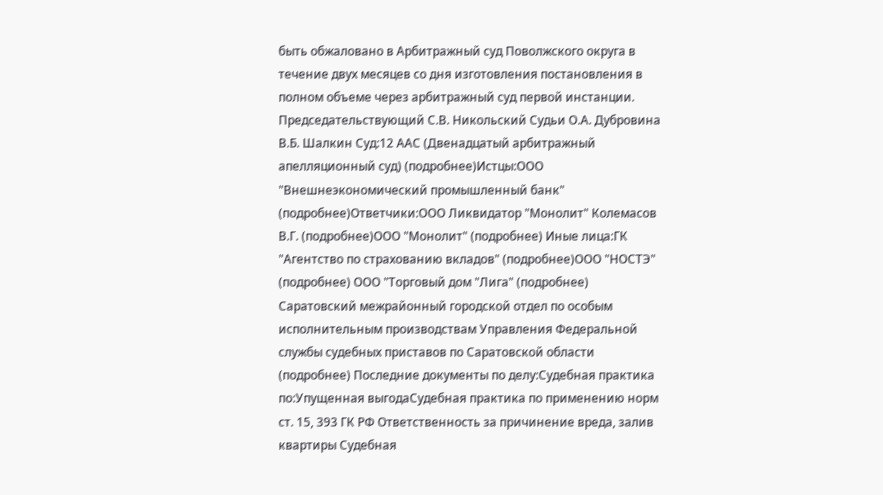быть обжаловано в Арбитражный суд Поволжского округа в течение двух месяцев со дня изготовления постановления в полном объеме через арбитражный суд первой инстанции. Председательствующий С.В. Никольский Судьи О.А. Дубровина В.Б. Шалкин Суд:12 ААС (Двенадцатый арбитражный апелляционный суд) (подробнее)Истцы:ООО "Внешнеэкономический промышленный банк" (подробнее)Ответчики:ООО Ликвидатор "Монолит" Колемасов В.Г. (подробнее)ООО "Монолит" (подробнее) Иные лица:ГК "Агентство по страхованию вкладов" (подробнее)ООО "НОСТЭ" (подробнее) ООО "Торговый дом "Лига" (подробнее) Саратовский межрайонный городской отдел по особым исполнительным производствам Управления Федеральной службы судебных приставов по Саратовской области (подробнее) Последние документы по делу:Судебная практика по:Упущенная выгодаСудебная практика по применению норм ст. 15, 393 ГК РФ Ответственность за причинение вреда, залив квартиры Судебная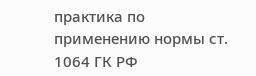практика по применению нормы ст. 1064 ГК РФ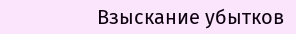Взыскание убытков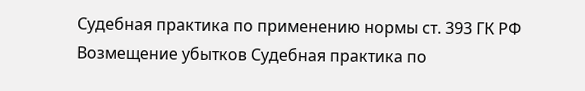Судебная практика по применению нормы ст. 393 ГК РФ
Возмещение убытков Судебная практика по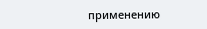применению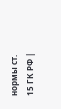нормы ст. 15 ГК РФ |